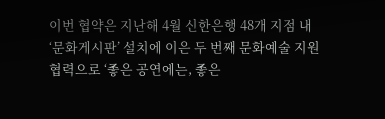이번 협약은 지난해 4월 신한은행 48개 지점 내 ‘문화게시판’ 설치에 이은 두 번째 문화예술 지원협력으로 ‘좋은 공연에는, 좋은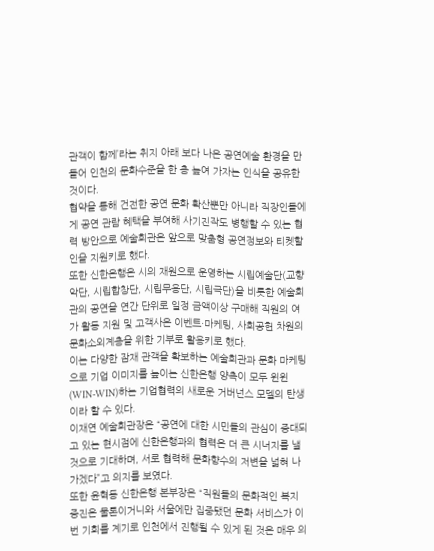관객이 함께’라는 취지 아래 보다 나은 공연예술 환경을 만들어 인천의 문화수준을 한 층 높여 가자는 인식을 공유한 것이다.
협약을 통해 건전한 공연 문화 확산뿐만 아니라 직장인들에게 공연 관람 혜택을 부여해 사기진작도 병행할 수 있는 협력 방안으로 예술회관은 앞으로 맞춤형 공연정보와 티켓할인을 지원키로 했다.
또한 신한은행은 시의 재원으로 운영하는 시립예술단(교향악단, 시립합창단, 시립무용단, 시립극단)을 비롯한 예술회관의 공연을 연간 단위로 일정 금액이상 구매해 직원의 여가 활동 지원 및 고객사은 이벤트·마케팅, 사회공헌 차원의 문화소외계층을 위한 기부로 활용키로 했다.
이는 다양한 잠재 관객을 확보하는 예술회관과 문화 마케팅으로 기업 이미지를 높이는 신한은행 양측이 모두 윈윈(WIN-WIN)하는 기업협력의 새로운 거버넌스 모델의 탄생이라 할 수 있다.
이재연 예술회관장은 “공연에 대한 시민들의 관심이 증대되고 있는 현시점에 신한은행과의 협력은 더 큰 시너지를 낼 것으로 기대하며, 서로 협력해 문화향수의 저변을 넓혀 나가겠다”고 의지를 보였다.
또한 윤혁동 신한은행 본부장은 “직원들의 문화적인 복지 증진은 물론이거니와 서울에만 집중됐던 문화 서비스가 이번 기회를 계기로 인천에서 진행될 수 있게 된 것은 매우 의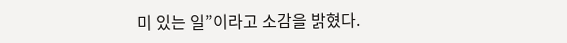미 있는 일”이라고 소감을 밝혔다.